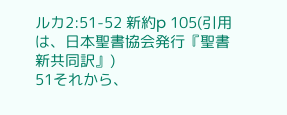ルカ2:51-52 新約p 105(引用は、日本聖書協会発行『聖書新共同訳』)
51それから、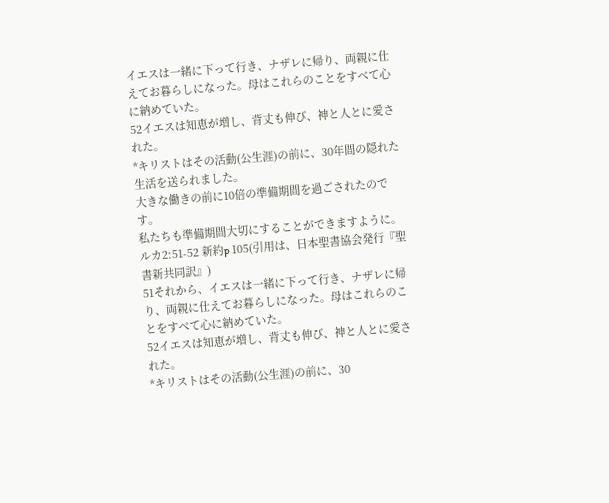イエスは一緒に下って行き、ナザレに帰り、両親に仕えてお暮らしになった。母はこれらのことをすべて心に納めていた。
52イエスは知恵が増し、背丈も伸び、神と人とに愛された。
*キリストはその活動(公生涯)の前に、30年間の隠れた生活を送られました。
大きな働きの前に10倍の準備期間を過ごされたのです。
私たちも準備期間大切にすることができますように。
ルカ2:51-52 新約p 105(引用は、日本聖書協会発行『聖書新共同訳』)
51それから、イエスは一緒に下って行き、ナザレに帰り、両親に仕えてお暮らしになった。母はこれらのことをすべて心に納めていた。
52イエスは知恵が増し、背丈も伸び、神と人とに愛された。
*キリストはその活動(公生涯)の前に、30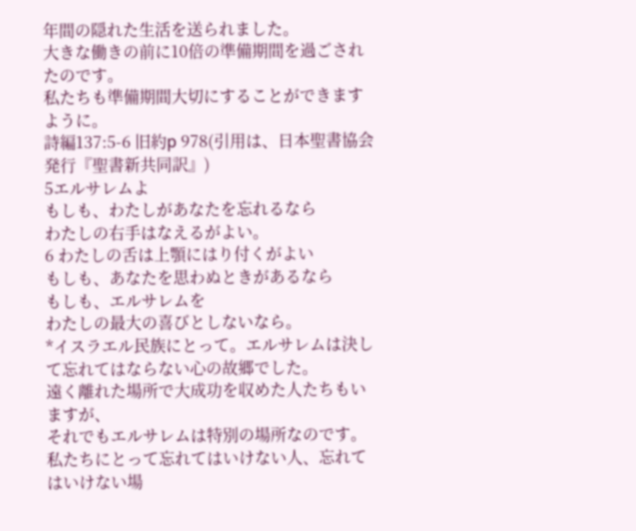年間の隠れた生活を送られました。
大きな働きの前に10倍の準備期間を過ごされたのです。
私たちも準備期間大切にすることができますように。
詩編137:5-6 旧約p 978(引用は、日本聖書協会発行『聖書新共同訳』)
5エルサレムよ
もしも、わたしがあなたを忘れるなら
わたしの右手はなえるがよい。
6 わたしの舌は上顎にはり付くがよい
もしも、あなたを思わぬときがあるなら
もしも、エルサレムを
わたしの最大の喜びとしないなら。
*イスラエル民族にとって。エルサレムは決して忘れてはならない心の故郷でした。
遠く離れた場所で大成功を収めた人たちもいますが、
それでもエルサレムは特別の場所なのです。
私たちにとって忘れてはいけない人、忘れてはいけない場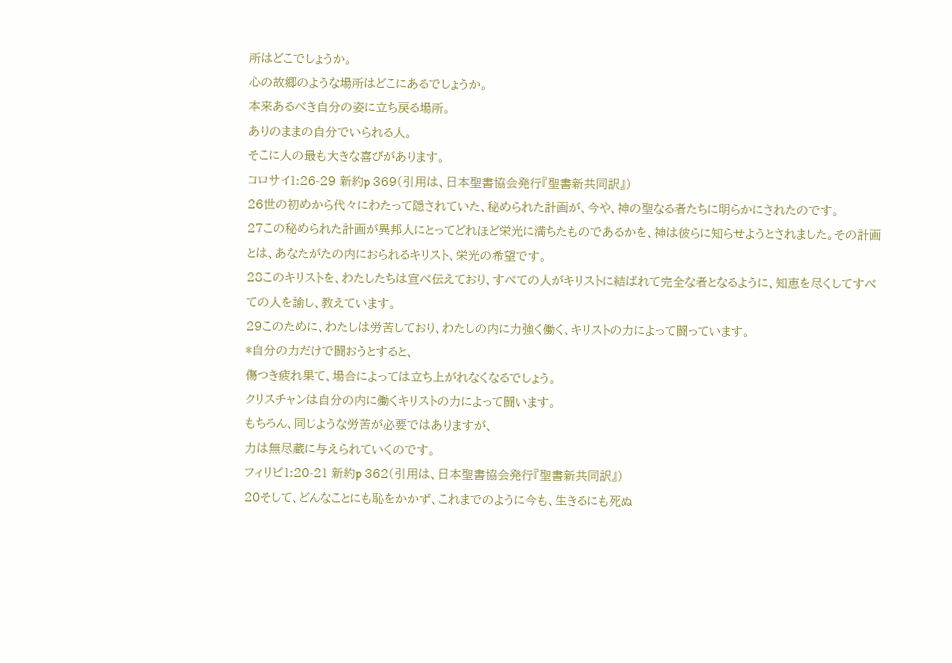所はどこでしょうか。
心の故郷のような場所はどこにあるでしょうか。
本来あるべき自分の姿に立ち戻る場所。
ありのままの自分でいられる人。
そこに人の最も大きな喜びがあります。
コロサイ1:26-29 新約p 369(引用は、日本聖書協会発行『聖書新共同訳』)
26世の初めから代々にわたって隠されていた、秘められた計画が、今や、神の聖なる者たちに明らかにされたのです。
27この秘められた計画が異邦人にとってどれほど栄光に満ちたものであるかを、神は彼らに知らせようとされました。その計画とは、あなたがたの内におられるキリスト、栄光の希望です。
28このキリストを、わたしたちは宣べ伝えており、すべての人がキリストに結ばれて完全な者となるように、知恵を尽くしてすべての人を諭し、教えています。
29このために、わたしは労苦しており、わたしの内に力強く働く、キリストの力によって闘っています。
*自分の力だけで闘おうとすると、
傷つき疲れ果て、場合によっては立ち上がれなくなるでしょう。
クリスチャンは自分の内に働くキリストの力によって闘います。
もちろん、同じような労苦が必要ではありますが、
力は無尽蔵に与えられていくのです。
フィリピ1:20-21 新約p 362(引用は、日本聖書協会発行『聖書新共同訳』)
20そして、どんなことにも恥をかかず、これまでのように今も、生きるにも死ぬ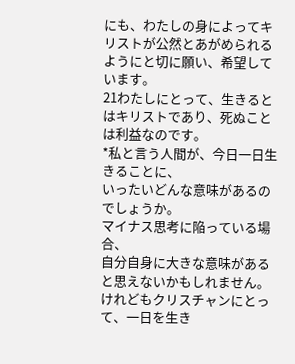にも、わたしの身によってキリストが公然とあがめられるようにと切に願い、希望しています。
21わたしにとって、生きるとはキリストであり、死ぬことは利益なのです。
*私と言う人間が、今日一日生きることに、
いったいどんな意味があるのでしょうか。
マイナス思考に陥っている場合、
自分自身に大きな意味があると思えないかもしれません。
けれどもクリスチャンにとって、一日を生き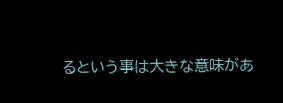るという事は大きな意味があ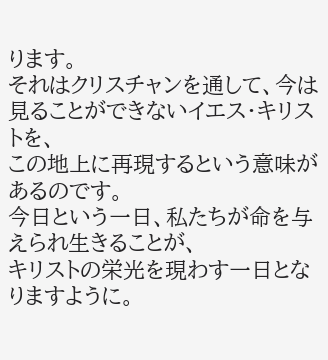ります。
それはクリスチャンを通して、今は見ることができないイエス・キリストを、
この地上に再現するという意味があるのです。
今日という一日、私たちが命を与えられ生きることが、
キリストの栄光を現わす一日となりますように。